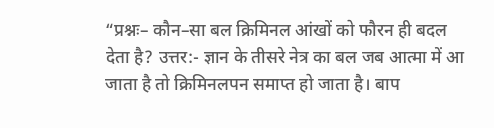“प्रश्नः– कौन–सा बल क्रिमिनल आंखों को फौरन ही बदल देता है? उत्तर:- ज्ञान के तीसरे नेत्र का बल जब आत्मा में आ जाता है तो क्रिमिनलपन समाप्त हो जाता है। बाप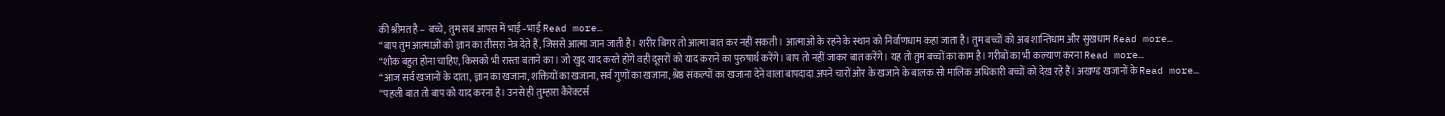की श्रीमत है – बच्चे, तुम सब आपस में भाई–भाई Read more…
“बाप तुम आत्माओं को ज्ञान का तीसरा नेत्र देते हैं, जिससे आत्मा जान जाती है। शरीर बिगर तो आत्मा बात कर नहीं सकती। आत्माओं के रहने के स्थान को निर्वाणधाम कहा जाता है। तुम बच्चों को अब शान्तिधाम और सुखधाम Read more…
“शौक बहुत होना चाहिए, किसको भी रास्ता बताने का। जो खुद याद करते होंगे वही दूसरों को याद कराने का पुरुषार्थ करेंगे। बाप तो नहीं जाकर बात करेंगे। यह तो तुम बच्चों का काम है। गरीबों का भी कल्याण करना Read more…
“आज सर्व खजानों के दाता, ज्ञान का खजाना, शक्तियों का खजाना, सर्व गुणों का खजाना, श्रेष्ठ संकल्पों का खजाना देने वाला बापदादा अपने चारों ओर के खजाने के बालक सो मालिक अधिकारी बच्चों को देख रहे हैं। अखण्ड खजानों के Read more…
“पहली बात तो बाप को याद करना है। उनसे ही तुम्हारा कैरेक्टर्स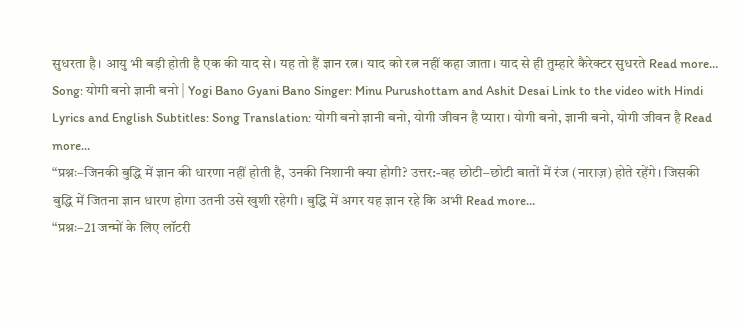सुधरता है। आयु भी बड़ी होती है एक की याद से। यह तो हैं ज्ञान रत्न। याद को रत्न नहीं कहा जाता। याद से ही तुम्हारे कैरेक्टर सुधरते Read more…
Song: योगी बनो ज्ञानी बनो | Yogi Bano Gyani Bano Singer: Minu Purushottam and Ashit Desai Link to the video with Hindi Lyrics and English Subtitles: Song Translation: योगी बनो ज्ञानी बनो, योगी जीवन है प्यारा। योगी बनो, ज्ञानी बनो, योगी जीवन है Read more…
“प्रश्नः–जिनकी बुद्धि में ज्ञान की धारणा नहीं होती है, उनकी निशानी क्या होगी? उत्तर:-वह छोटी–छोटी बातों में रंज (नाराज़) होते रहेंगे। जिसकी बुद्धि में जितना ज्ञान धारण होगा उतनी उसे खुशी रहेगी। बुद्धि में अगर यह ज्ञान रहे कि अभी Read more…
“प्रश्नः–21 जन्मों के लिए लॉटरी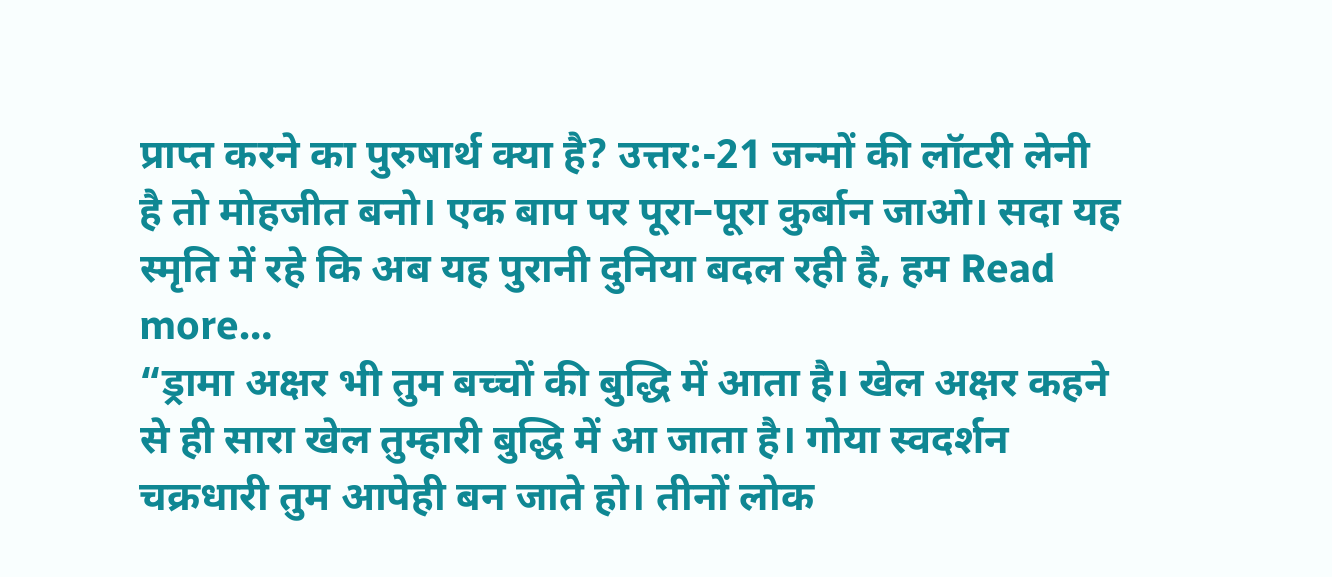प्राप्त करने का पुरुषार्थ क्या है? उत्तर:-21 जन्मों की लॉटरी लेनी है तो मोहजीत बनो। एक बाप पर पूरा–पूरा कुर्बान जाओ। सदा यह स्मृति में रहे कि अब यह पुरानी दुनिया बदल रही है, हम Read more…
“ड्रामा अक्षर भी तुम बच्चों की बुद्धि में आता है। खेल अक्षर कहने से ही सारा खेल तुम्हारी बुद्धि में आ जाता है। गोया स्वदर्शन चक्रधारी तुम आपेही बन जाते हो। तीनों लोक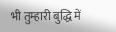भी तुम्हारी बुद्धि में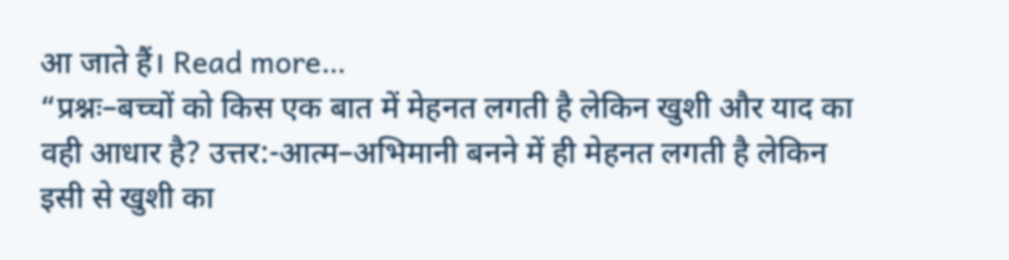आ जाते हैं। Read more…
“प्रश्नः–बच्चों को किस एक बात में मेहनत लगती है लेकिन खुशी और याद का वही आधार है? उत्तर:-आत्म–अभिमानी बनने में ही मेहनत लगती है लेकिन इसी से खुशी का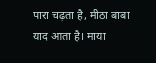पारा चढ़ता है, मीठा बाबा याद आता है। माया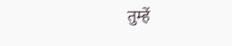तुम्हें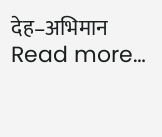देह–अभिमान Read more…